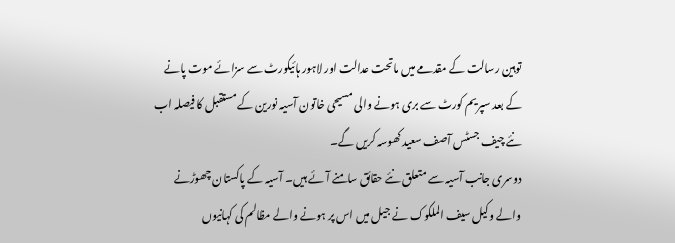توہین رسالت کے مقدمے میں ماتحت عدالت اور لاہور ہائیکورٹ سے سزائے موت پانے کے بعد سپریم کورٹ سے بری ہونے والی مسیحی خاتون آسیہ نورین کے مستقبل کا فیصلہ اب نئے چیف جسٹس آصف سعید کھوسہ کریں گے۔
دوسری جانب آسیہ سے متعلق نئے حقائق سامنے آئے ہیں۔ آسیہ کے پاکستان چھوڑنے والے وکیل سیف الملکوک نے جیل میں اس پر ہونے والے مظالم کی کہانیوں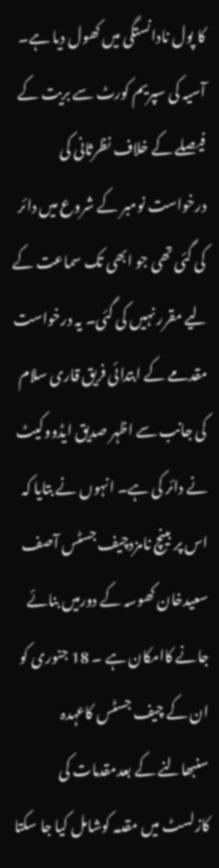کا پول نادانستگی میں کھول دیا ہے۔
آسیہ کی سپریم کورٹ سے بریت کے فیصلے کے خلاف نظرثانی کی درخواست نومبر کے شروع میں دائر کی گئی تھی جو ابھی تک سماعت کے لیے مقرر نہیں کی گئی۔ یہ درخواست مقدمے کے ابتدائی فریق قاری سلام کی جانب سے اظہر صدیق ایڈووکیٹ نے دائر کی ہے۔ انہوں نے بتایا کہ اس پر بینچ نامزدچیف جسٹس آصف سعیدخان کھوسہ کے دورمیں بنائے جانے کاامکان ہے ۔ 18 جنوری کو ان کے چیف جسٹس کاعہدہ سنبھالنے کے بعدمقدمات کی کازلسٹ میں مقدمہ کوشامل کیا جا سکتا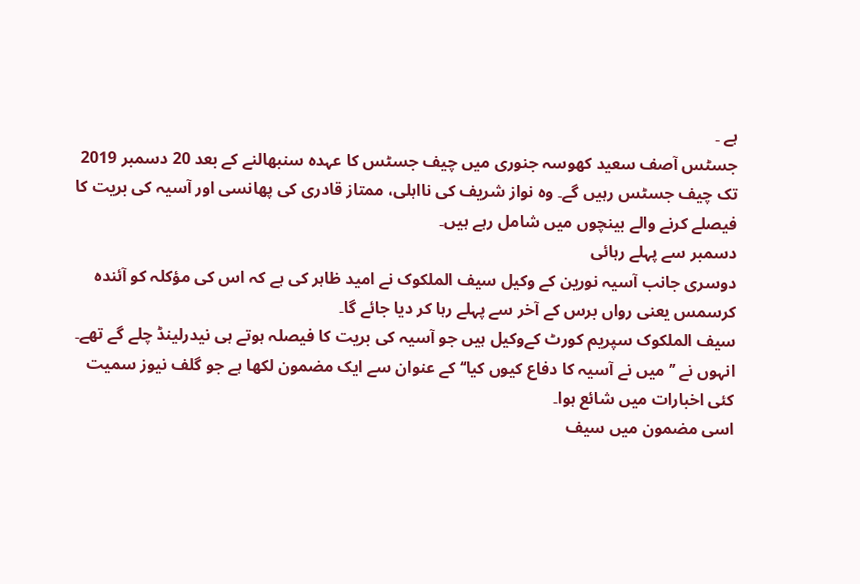ہے ۔
جسٹس آصف سعید کھوسہ جنوری میں چیف جسٹس کا عہدہ سنبھالنے کے بعد 20 دسمبر 2019 تک چیف جسٹس رہیں گے۔ وہ نواز شریف کی نااہلی، ممتاز قادری کی پھانسی اور آسیہ کی بریت کا فیصلے کرنے والے بینچوں میں شامل رہے ہیں۔
دسمبر سے پہلے رہائی
دوسری جانب آسیہ نورین کے وکیل سیف الملکوک نے امید ظاہر کی ہے کہ اس کی مؤکلہ کو آئندہ کرسمس یعنی رواں برس کے آخر سے پہلے رہا کر دیا جائے گا۔
سیف الملکوک سپریم کورٹ کےوکیل ہیں جو آسیہ کی بریت کا فیصلہ ہوتے ہی نیدرلینڈ چلے گے تھے۔ انہوں نے ’’میں نے آسیہ کا دفاع کیوں کیا‘‘ کے عنوان سے ایک مضمون لکھا ہے جو گلف نیوز سمیت کئی اخبارات میں شائع ہوا۔
اسی مضمون میں سیف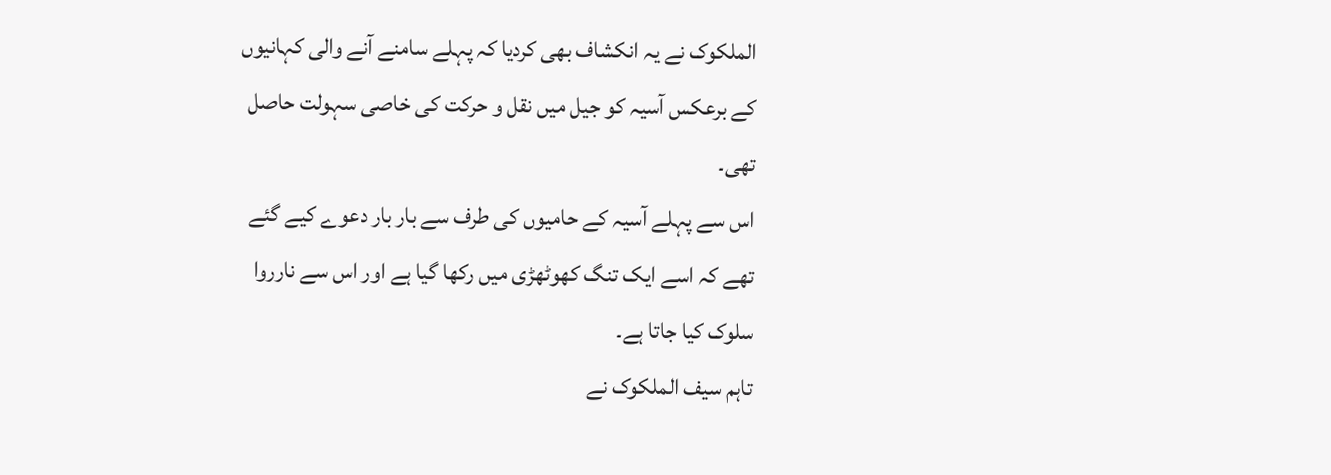الملکوک نے یہ انکشاف بھی کردیا کہ پہلے سامنے آنے والی کہانیوں کے برعکس آسیہ کو جیل میں نقل و حرکت کی خاصی سہولت حاصل تھی۔
اس سے پہلے آسیہ کے حامیوں کی طرف سے بار بار دعوے کیے گئے تھے کہ اسے ایک تنگ کھوٹھڑی میں رکھا گیا ہے اور اس سے نارروا سلوک کیا جاتا ہے۔
تاہم سیف الملکوک نے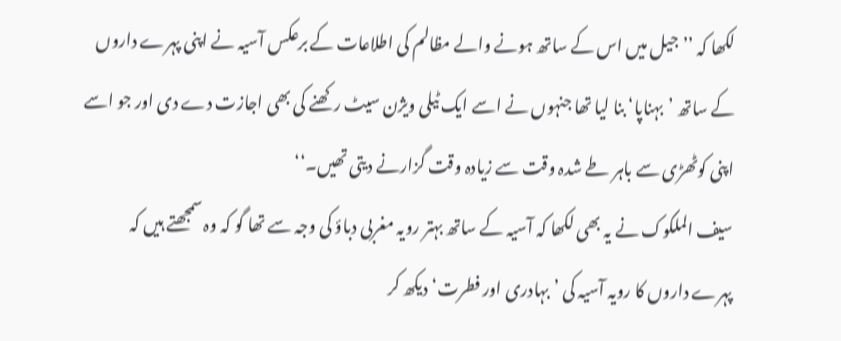لکھا کہ ’’ جیل میں اس کے ساتھ ہونے والے مظالم کی اطلاعات کے برعکس آسیہ نے اپنی پہرے داروں کے ساتھ ’بہناپا‘ بنا لیا تھا جنہوں نے اسے ایک ٹیلی ویژن سیٹ رکھنے کی بھی اجازت دے دی اور جو اسے اپنی کوٹھڑی سے باہر طے شدہ وقت سے زیادہ وقت گزارنے دیتی تھیں۔‘‘
سیف الملکوک نے یہ بھی لکھا کہ آسیہ کے ساتھ بہتر رویہ مغربی دباؤ کی وجہ سے تھا گو کہ وہ سمجھتے ہیں کہ پہرے داروں کا رویہ آسیہ کی ’بہادری اور فطرت‘ دیکھ کر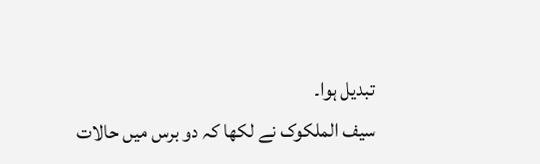تبدیل ہوا۔
سیف الملکوک نے لکھا کہ دو برس میں حالات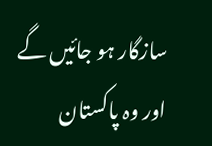سازگار ہو جائیں گے اور وہ پاکستان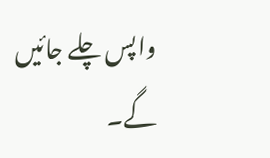واپس چلے جائیں گے۔